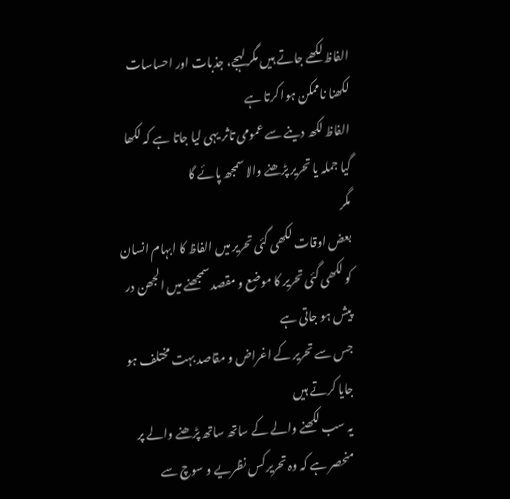الفاظ لکھے جاتے ہیں مگر لہجے، جذبات اور احساسات لکھنا ناممکن ہوا کرتا ہے
الفاظ لکھ دینے سے عمومی تاثر یہی لیا جاتا ہے کہ لکھا گیا جملہ یا تحریر پڑھنے والا سمجھ پائے گا
مگر
بعض اوقات لکھی گئی تحریر میں الفاظ کا ابہام انسان کو لکھی گئی تحریر کا موضع و مقصد سمجھنے میں الجھن در پیش ہو جاتی ہے
جس سے تحریر کے اغراض و مقاصد بہت مختلف ہو جایا کرتے ہیں
یہ سب لکھنے والے کے ساتھ ساتھ پڑھنے والے پر منحصر ہے کہ وہ تحریر کس نظریے و سوچ سے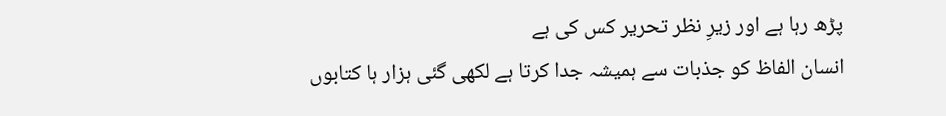پڑھ رہا ہے اور زیرِ نظر تحریر کس کی ہے
انسان الفاظ کو جذبات سے ہمیشہ جدا کرتا ہے لکھی گئی ہزار ہا کتابوں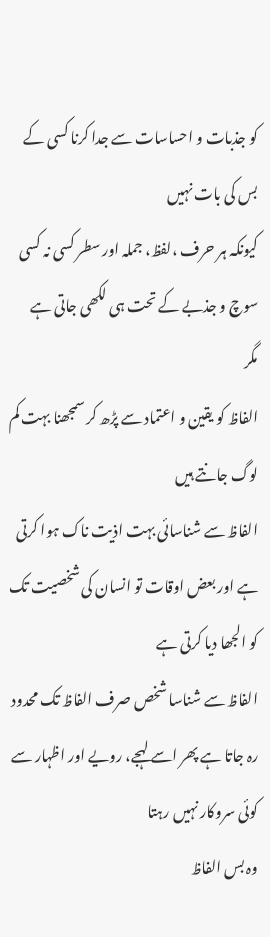کو جذبات و احساسات سے جدا کرنا کسی کے بس کی بات نہیں
کیونکہ ہر حرف ،لفظ، جملہ اور سطر کسی نہ کسی سوچ و جذبے کے تحت ہی لکھی جاتی ہے
مگر
الفاظ کو یقین و اعتماد سے پڑھ کر سمجھنا بہت کم لوگ جانتے ہیں
الفاظ سے شناسائی بہت اذیت ناک ہوا کرتی ہے اور بعض اوقات تو انسان کی شخصیت تک کو الجھا دیا کرتی ہے
الفاظ سے شناسا شخص صرف الفاظ تک محدود رہ جاتا ہے پھر اسے لہجے، رویے اور اظہار سے کوئی سروکار نہیں رہتا
وہ بس الفاظ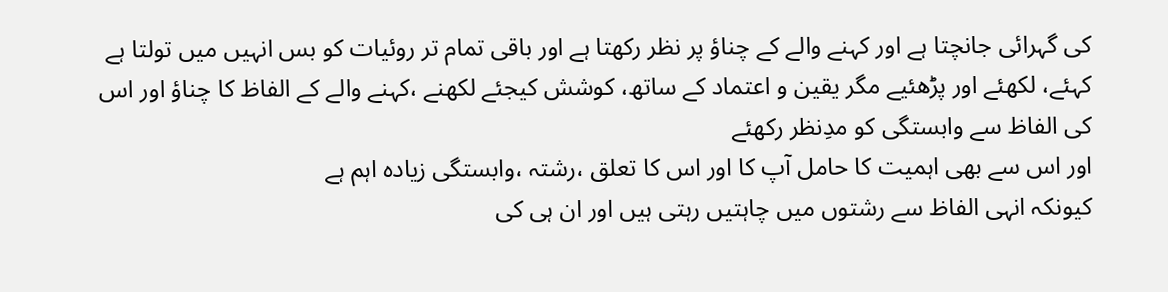کی گہرائی جانچتا ہے اور کہنے والے کے چناؤ پر نظر رکھتا ہے اور باقی تمام تر روئیات کو بس انہیں میں تولتا ہے
کہئے، لکھئے اور پڑھئیے مگر یقین و اعتماد کے ساتھ، کوشش کیجئے لکھنے ،کہنے والے کے الفاظ کا چناؤ اور اس کی الفاظ سے وابستگی کو مدِنظر رکھئے
اور اس سے بھی اہمیت کا حامل آپ کا اور اس کا تعلق ،رشتہ ،وابستگی زیادہ اہم ہے
کیونکہ انہی الفاظ سے رشتوں میں چاہتیں رہتی ہیں اور ان ہی کی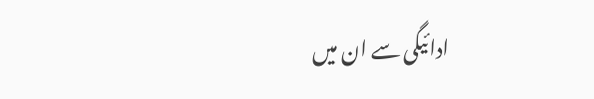ادائیگی سے ان میں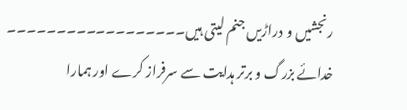رنجشیں و دراڑیں جنم لیتی ہیں۔۔۔۔۔۔۔۔۔۔۔۔۔۔۔۔۔۔
خدائے بزرگ و برتر ہدایت سے سرفراز کرے اور ہمارا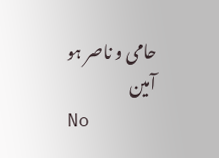حامی و ناصر ہو
آمین
No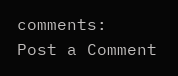comments:
Post a Comment